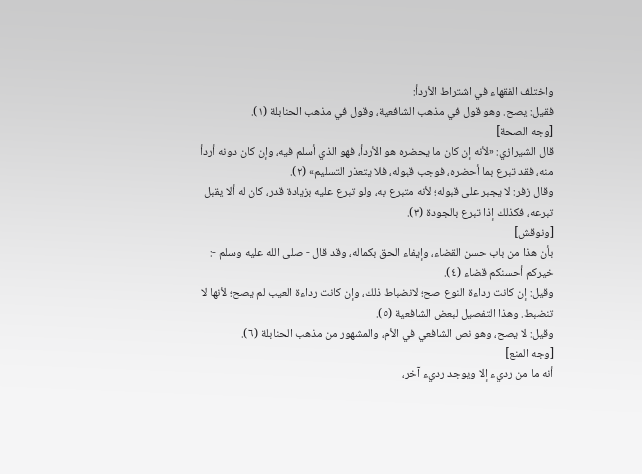واختلف الفقهاء في اشتراط الأردأ:
فقيل: يصح. وهو قول في مذهب الشافعية، وقول في مذهب الحنابلة (١).
[وجه الصحة]
قال الشيرازي: «لأنه إن كان ما يحضره هو الأردأ، فهو الذي أسلم فيه، وإن كان دونه أردأ منه، فقد تبرع بما أحضره، فوجب قبوله، فلا يتعذر التسليم» (٢).
وقال زفر: لا يجبر على قبوله؛ لأنه متبرع به، ولو تبرع عليه بزيادة قدر، كان له ألا يقبل تبرعه، فكذلك إذا تبرع بالجودة (٣).
[ونوقش]
بأن هذا من باب حسن القضاء، وإيفاء الحق بكماله، وقد قال - صلى الله عليه وسلم -: خيركم أحسنكم قضاء (٤).
وقيل: إن كانت رداءة النوع صح؛ لانضباط ذلك، وإن كانت رداءة العيب لم يصح؛ لأنها لا تنضبط. وهذا التفصيل لبعض الشافعية (٥).
وقيل: لا يصح، وهو نص الشافعي في الأم، والمشهور من مذهب الحنابلة (٦).
[وجه المنع]
أنه ما من رديء إلا ويوجد رديء آخر،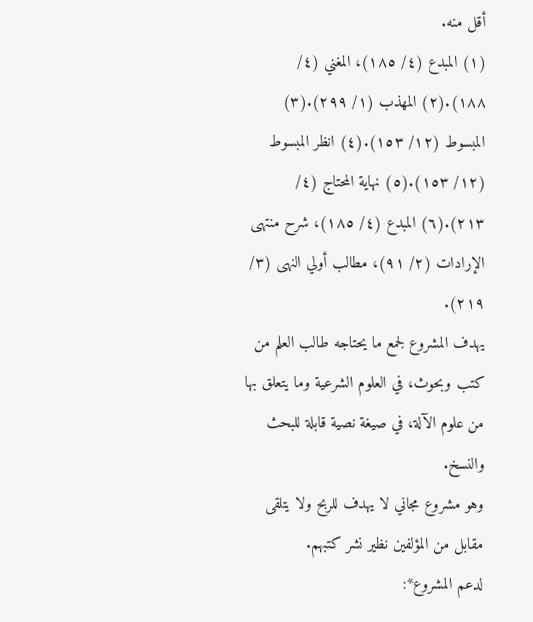أقل منه.
(١) المبدع (٤/ ١٨٥)، المغني (٤/ ١٨٨).(٢) المهذب (١/ ٢٩٩).(٣) المبسوط (١٢/ ١٥٣).(٤) انظر المبسوط (١٢/ ١٥٣).(٥) نهاية المحتاج (٤/ ٢١٣).(٦) المبدع (٤/ ١٨٥)، شرح منتهى الإرادات (٢/ ٩١)، مطالب أولي النهى (٣/ ٢١٩).
يهدف المشروع لجمع ما يحتاجه طالب العلم من كتب وبحوث، في العلوم الشرعية وما يتعلق بها من علوم الآلة، في صيغة نصية قابلة للبحث والنسخ.
وهو مشروع مجاني لا يهدف للربح ولا يتلقى مقابل من المؤلفين نظير نشر كتبهم.
لدعم المشروع*: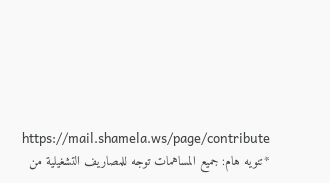https://mail.shamela.ws/page/contribute
*تنويه هام: جميع المساهمات توجه للمصاريف التشغيلية من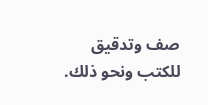صف وتدقيق للكتب ونحو ذلك.